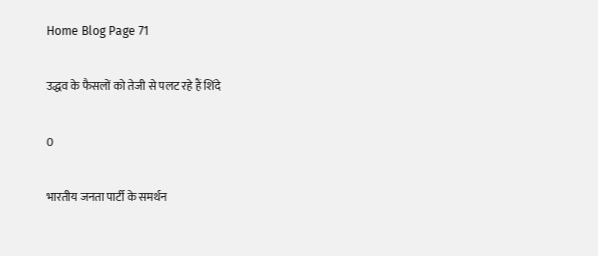Home Blog Page 71

उद्धव के फैसलों को तेजी से पलट रहे हैं शिंदे

0

भारतीय जनता पार्टी के समर्थन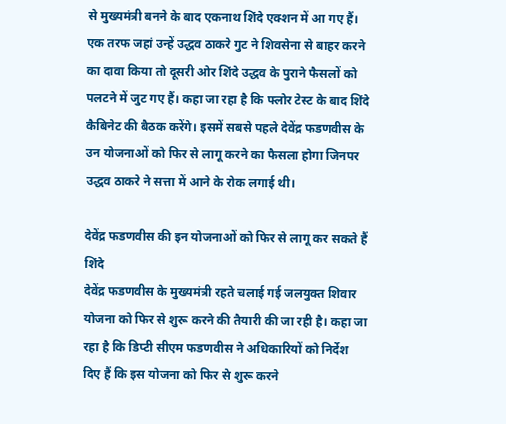से मुख्यमंत्री बनने के बाद एकनाथ शिंदे एक्शन में आ गए हैं। एक तरफ जहां उन्हें उद्धव ठाकरे गुट ने शिवसेना से बाहर करने का दावा किया तो दूसरी ओर शिंदे उद्धव के पुराने फैसलों को पलटने में जुट गए हैं। कहा जा रहा है कि फ्लोर टेस्ट के बाद शिंदे कैबिनेट की बैठक करेंगे। इसमें सबसे पहले देवेंद्र फडणवीस के उन योजनाओं को फिर से लागू करने का फैसला होगा जिनपर उद्धव ठाकरे ने सत्ता में आने के रोक लगाई थी।

देवेंद्र फडणवीस की इन योजनाओं को फिर से लागू कर सकते हैं शिंदे
देवेंद्र फडणवीस के मुख्यमंत्री रहते चलाई गई जलयुक्त शिवार योजना को फिर से शुरू करने की तैयारी की जा रही है। कहा जा रहा है कि डिप्टी सीएम फडणवीस ने अधिकारियों को निर्देश दिए हैं कि इस योजना को फिर से शुरू करने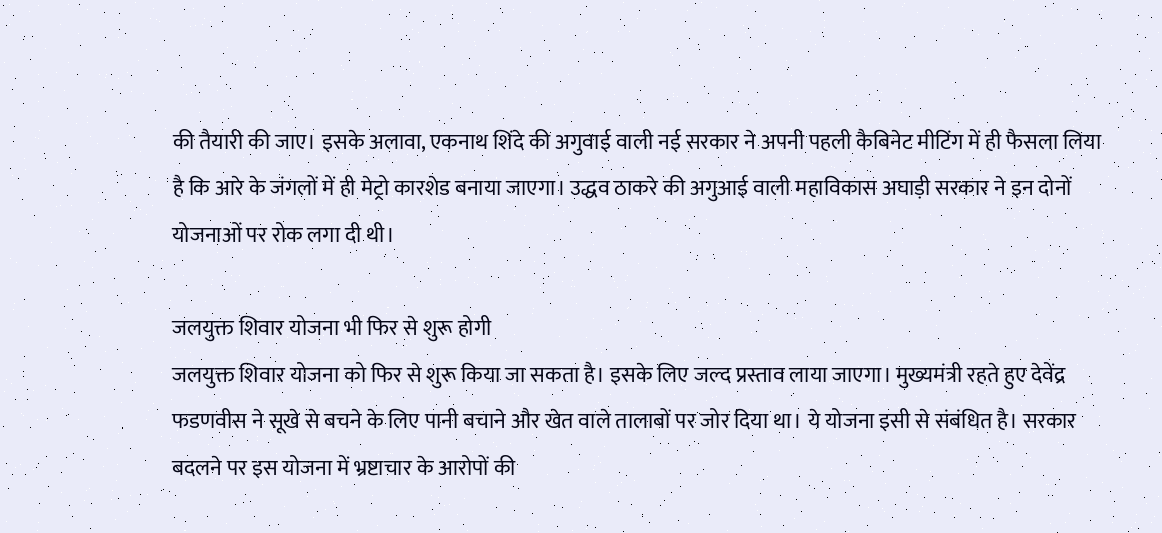की तैयारी की जाए। इसके अलावा, एकनाथ शिंदे की अगुवाई वाली नई सरकार ने अपनी पहली कैबिनेट मीटिंग में ही फैसला लिया है कि आरे के जंगलों में ही मेट्रो कारशेड बनाया जाएगा। उद्धव ठाकरे की अगुआई वाली महाविकास अघाड़ी सरकार ने इन दोनों योजनाओं पर रोक लगा दी थी।

जलयुक्त शिवार योजना भी फिर से शुरू होगी
जलयुक्त शिवार योजना को फिर से शुरू किया जा सकता है। इसके लिए जल्द प्रस्ताव लाया जाएगा। मुख्यमंत्री रहते हुए देवेंद्र फडणवीस ने सूखे से बचने के लिए पानी बचाने और खेत वाले तालाबों पर जोर दिया था। ये योजना इसी से संबंधित है। सरकार बदलने पर इस योजना में भ्रष्टाचार के आरोपों की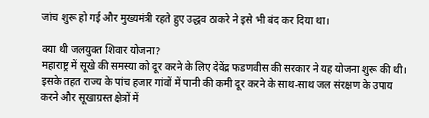जांच शुरू हो गई और मुख्यमंत्री रहते हुए उद्धव ठाकरे ने इसे भी बंद कर दिया था।

क्या थी जलयुक्त शिवार योजना?
महाराष्ट्र में सूखे की समस्या को दूर करने के लिए देवेंद्र फडणवीस की सरकार ने यह योजना शुरू की थी। इसके तहत राज्य के पांच हजार गांवों में पानी की कमी दूर करने के साथ-साथ जल संरक्षण के उपाय करने और सूखाग्रस्त क्षेत्रों में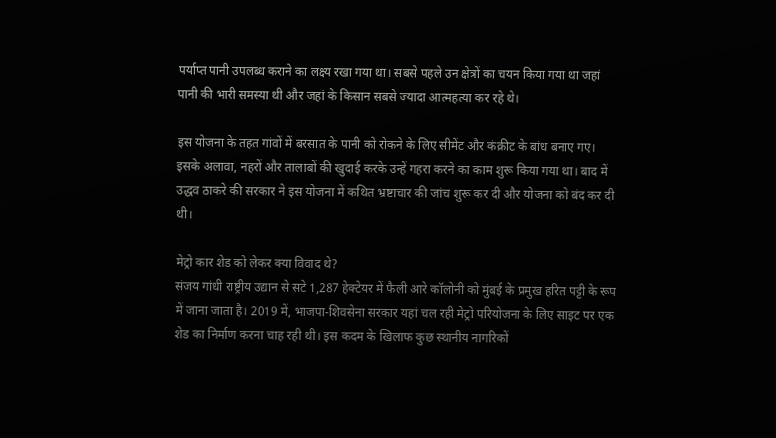पर्याप्त पानी उपलब्ध कराने का लक्ष्य रखा गया था। सबसे पहले उन क्षेत्रों का चयन किया गया था जहां पानी की भारी समस्या थी और जहां के किसान सबसे ज्यादा आत्महत्या कर रहे थे।

इस योजना के तहत गांवों में बरसात के पानी को रोकने के लिए सीमेंट और कंक्रीट के बांध बनाए गए। इसके अलावा, नहरों और तालाबों की खुदाई करके उन्हें गहरा करने का काम शुरू किया गया था। बाद में उद्धव ठाकरे की सरकार ने इस योजना में कथित भ्रष्टाचार की जांच शुरू कर दी और योजना को बंद कर दी थी।

मेट्रो कार शेड को लेकर क्या विवाद थे?
संजय गांधी राष्ट्रीय उद्यान से सटे 1,287 हेक्टेयर में फैली आरे कॉलोनी को मुंबई के प्रमुख हरित पट्टी के रूप में जाना जाता है। 2019 में, भाजपा-शिवसेना सरकार यहां चल रही मेट्रो परियोजना के लिए साइट पर एक शेड का निर्माण करना चाह रही थी। इस कदम के खिलाफ कुछ स्थानीय नागरिकों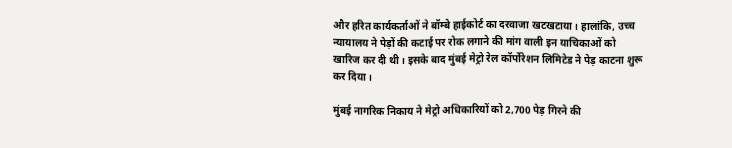और हरित कार्यकर्ताओं ने बॉम्बे हाईकोर्ट का दरवाजा खटखटाया। हालांकि, उच्च न्यायालय ने पेड़ों की कटाई पर रोक लगाने की मांग वाली इन याचिकाओं को खारिज कर दी थी। इसके बाद मुंबई मेट्रो रेल कॉर्पोरेशन लिमिटेड ने पेड़ काटना शुरू कर दिया।

मुंबई नागरिक निकाय ने मेट्रो अधिकारियों को 2,700 पेड़ गिरने की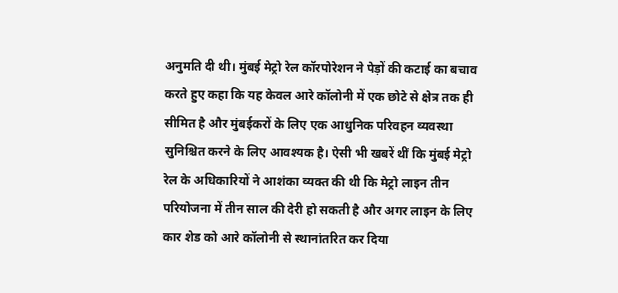अनुमति दी थी। मुंबई मेट्रो रेल कॉरपोरेशन ने पेड़ों की कटाई का बचाव करते हुए कहा कि यह केवल आरे कॉलोनी में एक छोटे से क्षेत्र तक ही सीमित है और मुंबईकरों के लिए एक आधुनिक परिवहन व्यवस्था सुनिश्चित करने के लिए आवश्यक है। ऐसी भी खबरें थीं कि मुंबई मेट्रो रेल के अधिकारियों ने आशंका व्यक्त की थी कि मेट्रो लाइन तीन परियोजना में तीन साल की देरी हो सकती है और अगर लाइन के लिए कार शेड को आरे कॉलोनी से स्थानांतरित कर दिया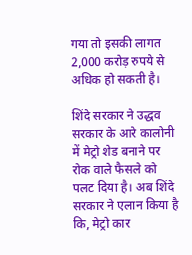गया तो इसकी लागत 2,000 करोड़ रुपये से अधिक हो सकती है।

शिंदे सरकार ने उद्धव सरकार के आरे कालोनी में मेट्रो शेड बनाने पर रोक वाले फैसले को पलट दिया है। अब शिंदे सरकार ने एलान किया है कि, मेट्रो कार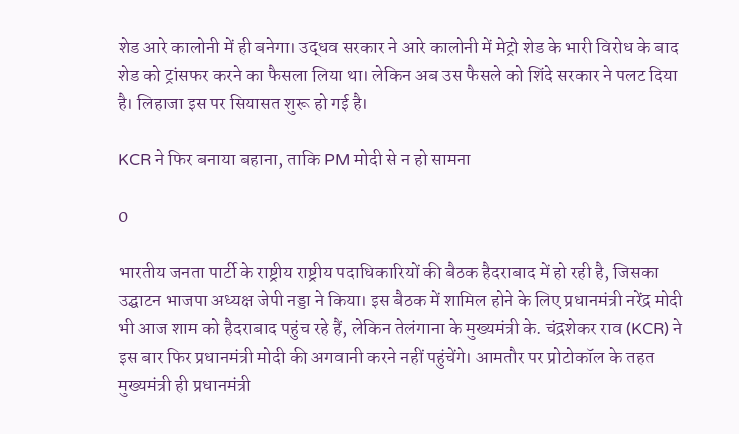शेड आरे कालोनी में ही बनेगा। उद्धव सरकार ने आरे कालोनी में मेट्रो शेड के भारी विरोध के बाद शेड को ट्रांसफर करने का फैसला लिया था। लेकिन अब उस फैसले को शिंदे सरकार ने पलट दिया है। लिहाजा इस पर सियासत शुरू हो गई है।

KCR ने फिर बनाया बहाना, ताकि PM मोदी से न हो सामना

0

भारतीय जनता पार्टी के राष्ट्रीय राष्ट्रीय पदाधिकारियों की बैठक हैदराबाद में हो रही है, जिसका उद्घाटन भाजपा अध्यक्ष जेपी नड्डा ने किया। इस बैठक में शामिल होने के लिए प्रधानमंत्री नरेंद्र मोदी भी आज शाम को हैदराबाद पहुंच रहे हैं, लेकिन तेलंगाना के मुख्यमंत्री के. चंद्रशेकर राव (KCR) ने इस बार फिर प्रधानमंत्री मोदी की अगवानी करने नहीं पहुंचेंगे। आमतौर पर प्रोटोकॉल के तहत मुख्यमंत्री ही प्रधानमंत्री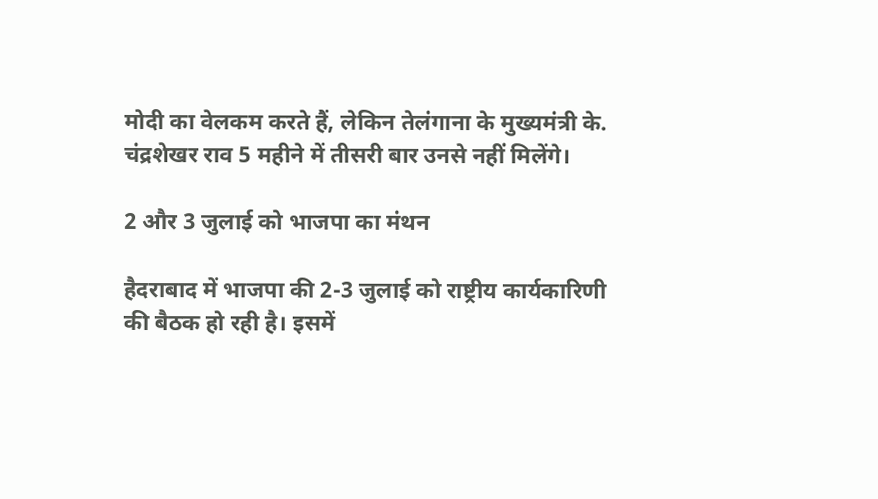मोदी का वेलकम करते हैं, लेकिन तेलंगाना के मुख्यमंत्री के. चंद्रशेखर राव 5 महीने में तीसरी बार उनसे नहीं मिलेंगे।

2 और 3 जुलाई को भाजपा का मंथन

हैदराबाद में भाजपा की 2-3 जुलाई को राष्ट्रीय कार्यकारिणी की बैठक हो रही है। इसमें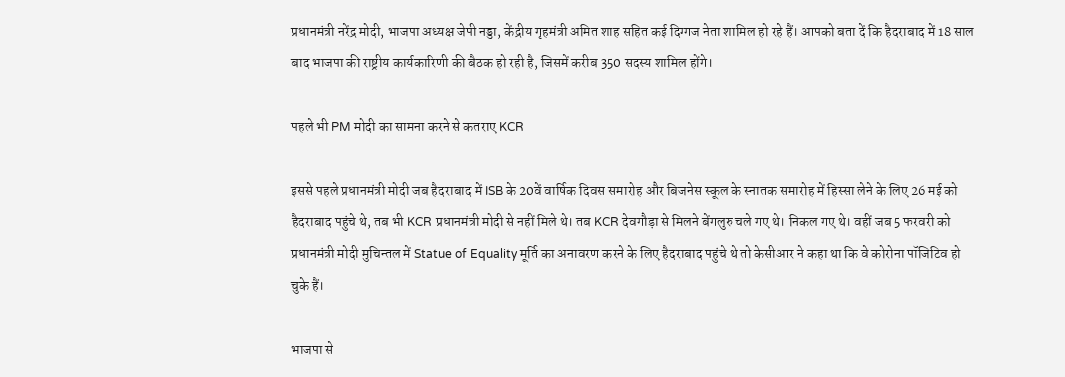प्रधानमंत्री नरेंद्र मोदी, भाजपा अध्यक्ष जेपी नड्डा, केंद्रीय गृहमंत्री अमित शाह सहित कई दिग्गज नेता शामिल हो रहे हैं। आपको बता दें कि हैदराबाद में 18 साल बाद भाजपा की राष्ट्रीय कार्यकारिणी की बैठक हो रही है, जिसमें करीब 350 सदस्य शामिल होंगे।

पहले भी PM मोदी का सामना करने से कतराए KCR

इससे पहले प्रधानमंत्री मोदी जब हैदराबाद में ISB के 20वें वार्षिक दिवस समारोह और बिजनेस स्कूल के स्नातक समारोह में हिस्सा लेने के लिए 26 मई को हैदराबाद पहुंचे थे, तब भी KCR प्रधानमंत्री मोदी से नहीं मिले थे। तब KCR देवगौड़ा से मिलने बेंगलुरु चले गए थे। निकल गए थे। वहीं जब 5 फरवरी को प्रधानमंत्री मोदी मुचिन्तल में Statue of Equality मूर्ति का अनावरण करने के लिए हैदराबाद पहुंचे थे तो केसीआर ने कहा था कि वे कोरोना पॉजिटिव हो चुके हैं।

भाजपा से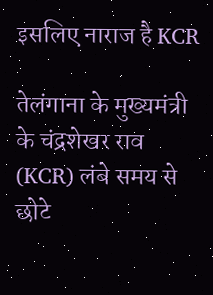इसलिए नाराज है KCR

तेलंगाना के मुख्यमंत्री के चंद्रशेखर राव (KCR) लंबे समय से छोटे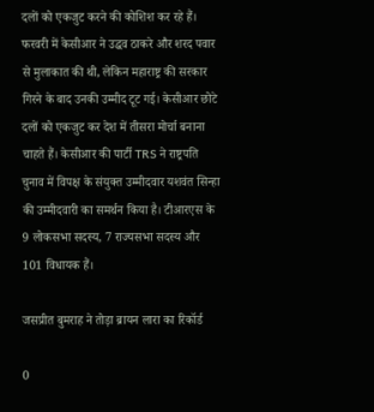दलों को एकजुट करने की कोशिश कर रहे हैं। फरवरी में केसीआर ने उद्धव ठाकरे और शरद पवार से मुलाकात की थी, लेकिन महाराष्ट्र की सरकार गिरने के बाद उनकी उम्मीद टूट गई। केसीआर छोटे दलों को एकजुट कर देश में तीसरा मोर्चा बनाना चाहते हैं। केसीआर की पार्टी TRS ने राष्ट्रपति चुनाव में विपक्ष के संयुक्त उम्मीदवार यशवंत सिन्हा की उम्मीदवारी का समर्थन किया है। टीआरएस के 9 लोकसभा सदस्य, 7 राज्यसभा सदस्य और 101 विधायक हैं।

जसप्रीत बुमराह ने तोड़ा ब्रायन लारा का रिकॉर्ड

0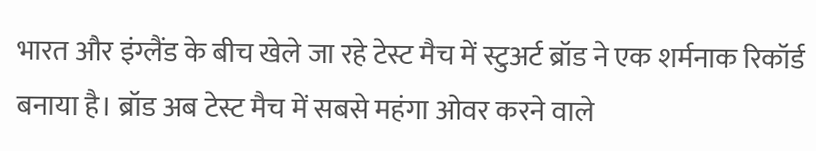भारत और इंग्लैंड के बीच खेले जा रहे टेस्ट मैच में स्टुअर्ट ब्रॉड ने एक शर्मनाक रिकॉर्ड बनाया है। ब्रॉड अब टेस्ट मैच में सबसे महंगा ओवर करने वाले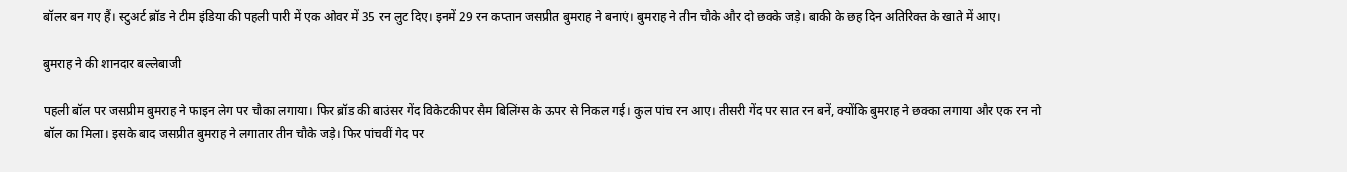बॉलर बन गए हैं। स्टुअर्ट ब्रॉड ने टीम इंडिया की पहली पारी में एक ओवर में 35 रन लुट दिए। इनमें 29 रन कप्तान जसप्रीत बुमराह ने बनाएं। बुमराह ने तीन चौके और दो छक्के जड़े। बाकी के छह दिन अतिरिक्त के खाते में आए।

बुमराह ने की शानदार बल्लेबाजी

पहली बॉल पर जसप्रीम बुमराह ने फाइन लेग पर चौका लगाया। फिर ब्रॉड की बाउंसर गेंद विकेटकीपर सैम बिलिंग्स के ऊपर से निकल गई। कुल पांच रन आए। तीसरी गेंद पर सात रन बनें, क्योंकि बुमराह ने छक्का लगाया और एक रन नो बॉल का मिला। इसके बाद जसप्रीत बुमराह ने लगातार तीन चौके जड़े। फिर पांचवीं गेद पर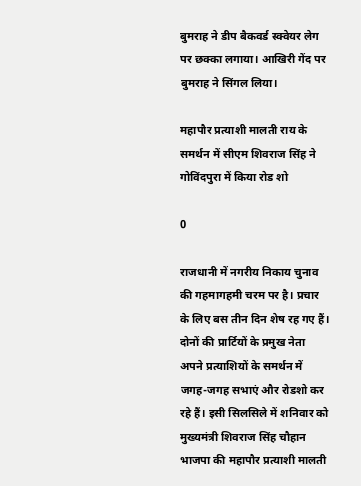बुमराह ने डीप बैकवर्ड स्क्वेयर लेग पर छक्का लगाया। आखिरी गेंद पर बुमराह ने सिंगल लिया।

महापौर प्रत्‍याशी मालती राय के समर्थन में सीएम शिवराज सिंह ने गोविंदपुरा में किया रोड शो

0

राजधानी में नगरीय निकाय चुनाव की गहमागहमी चरम पर है। प्रचार के लिए बस तीन दिन शेष रह गए हैं। दोनों की प्रार्टियों के प्रमुख नेता अपने प्रत्‍याशियों के समर्थन में जगह-जगह सभाएं और रोडशो कर रहे हैं। इसी सिलसिले में शनिवार को मुख्‍यमंत्री शिवराज सिंह चौहान भाजपा की महापौर प्रत्‍याशी मालती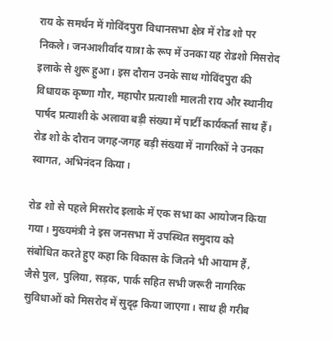राय के समर्थन में गोविंदपुरा विधानसभा क्षेत्र में रोड शो पर निकले। जनआशीर्वाद यात्रा के रूप में उनका यह रोडशो मिसरोद इलाके से शुरू हुआ। इस दौरान उनके साथ गोविंदपुरा की विधायक कृष्‍णा गौर, महापौर प्रत्‍याशी मालती राय और स्‍थानीय पार्षद प्रत्‍याशी के अलावा बड़ी संख्‍या में पार्टी कार्यकर्ता साथ हैं। रोड शो के दौरान जगह-जगह बड़ी संख्या में नागरिकों ने उनका स्वागत, अभिनंदन किया।

रोड शो से पहले मिसरोद इलाके में एक सभा का आयोजन किया गया। मुख्‍यमंत्री ने इस जनसभा में उपस्‍थित समुदाय को संबोधित करते हुए कहा कि विकास के जितने भी आयाम हैं, जैसे पुल, पुलिया, सड़क, पार्क सहित सभी जरूरी नागरिक सुविधाओं को मिसरोद में सुदृढ़ किया जाएगा। साथ ही गरीब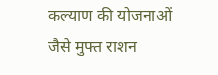कल्याण की योजनाओं जैसे मुफ्त राशन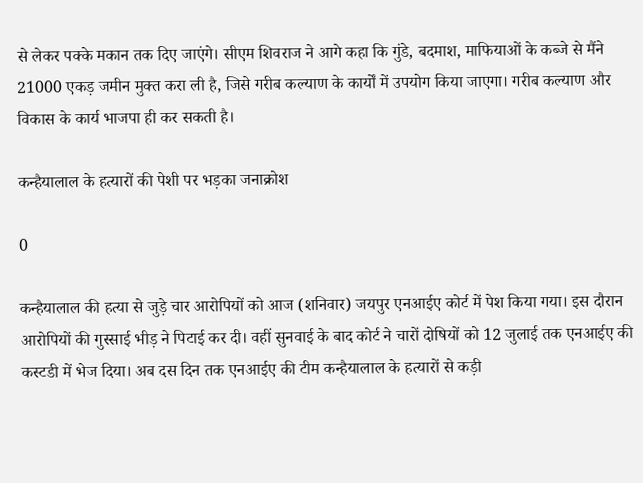से लेकर पक्के मकान तक दिए जाएंगे। सीएम शिवराज ने आगे कहा कि गुंडे, बदमाश, माफियाओं के कब्जे से मैंने 21000 एकड़ जमीन मुक्त करा ली है, जिसे गरीब कल्याण के कार्यों में उपयोग किया जाएगा। गरीब कल्याण और विकास के कार्य भाजपा ही कर सकती है।

कन्हैयालाल के हत्यारों की पेशी पर भड़का जनाक्रोश

0

कन्हैयालाल की हत्या से जुड़े चार आरोपियों को आज (शनिवार) जयपुर एनआईए कोर्ट में पेश किया गया। इस दौरान आरोपियों की गुस्साई भीड़ ने पिटाई कर दी। वहीं सुनवाई के बाद कोर्ट ने चारों दोषियों को 12 जुलाई तक एनआईए की कस्टडी में भेज दिया। अब दस दिन तक एनआईए की टीम कन्हैयालाल के हत्यारों से कड़ी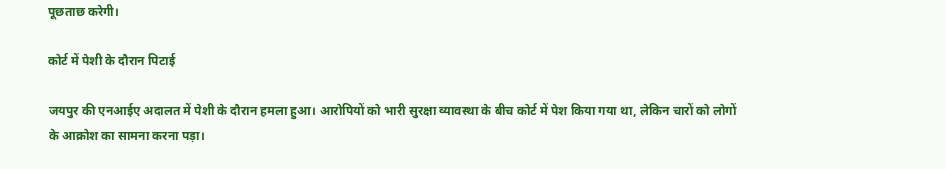पूछताछ करेगी।

कोर्ट में पेशी के दौरान पिटाई

जयपुर की एनआईए अदालत में पेशी के दौरान हमला हुआ। आरोपियों को भारी सुरक्षा व्यावस्था के बीच कोर्ट में पेश किया गया था, लेकिन चारों को लोगों के आक्रोश का सामना करना पड़ा।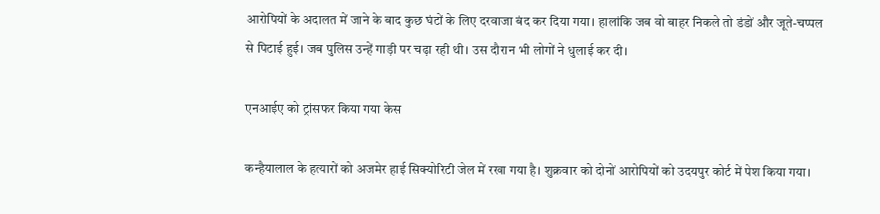आरोपियों के अदालत में जाने के बाद कुछ घंटों के लिए दरवाजा बंद कर दिया गया। हालांकि जब वो बाहर निकले तो डंडों और जूते-चप्पल से पिटाई हुई। जब पुलिस उन्हें गाड़ी पर चढ़ा रही थी। उस दौरान भी लोगों ने धुलाई कर दी।

एनआईए को ट्रांसफर किया गया केस

कन्हैयालाल के हत्यारों को अजमेर हाई सिक्योरिटी जेल में रखा गया है। शुक्रवार को दोनों आरोपियों को उदयपुर कोर्ट में पेश किया गया।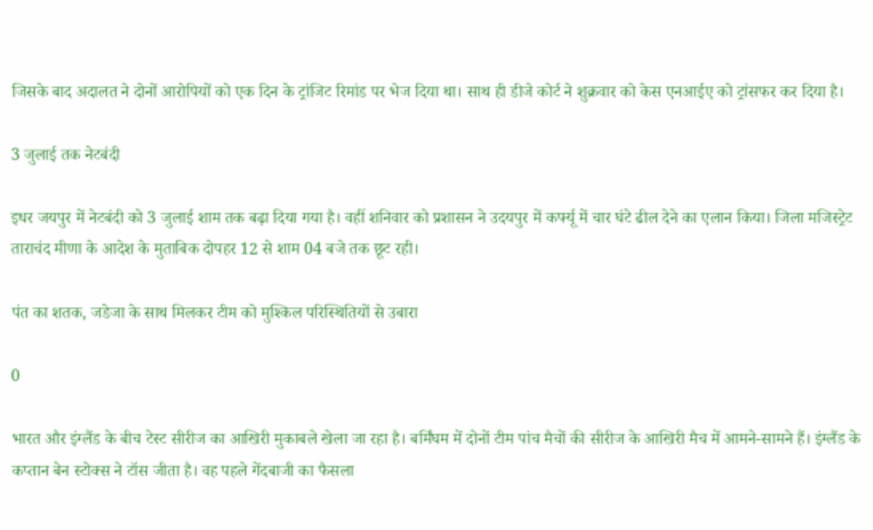जिसके बाद अदालत ने दोनों आरोपियों को एक दिन के ट्रांजिट रिमांड पर भेज दिया था। साथ ही डीजे कोर्ट ने शुक्रवार को केस एनआईए को ट्रांसफर कर दिया है।

3 जुलाई तक नेटबंदी

इधर जयपुर में नेटबंदी को 3 जुलाई शाम तक बढ़ा दिया गया है। वहीं शनिवार को प्रशासन ने उदयपुर में कर्फ्यू में चार घंटे ढील देने का एलान किया। जिला मजिस्ट्रेट ताराचंद मीणा के आदेश के मुताबिक दोपहर 12 से शाम 04 बजे तक छूट रही।

पंत का शतक, जडेजा के साथ मिलकर टीम को मुश्किल परिस्थितियों से उबारा

0

भारत और इंग्लैंड के बीच टेस्ट सीरीज का आखिरी मुकाबले खेला जा रहा है। बर्मिंघम में दोनों टीम पांच मैचों की सीरीज के आखिरी मैच में आमने-सामने हैं। इंग्लैंड के कप्तान बेन स्टोक्स ने टॉस जीता है। वह पहले गेंदबाजी का फैसला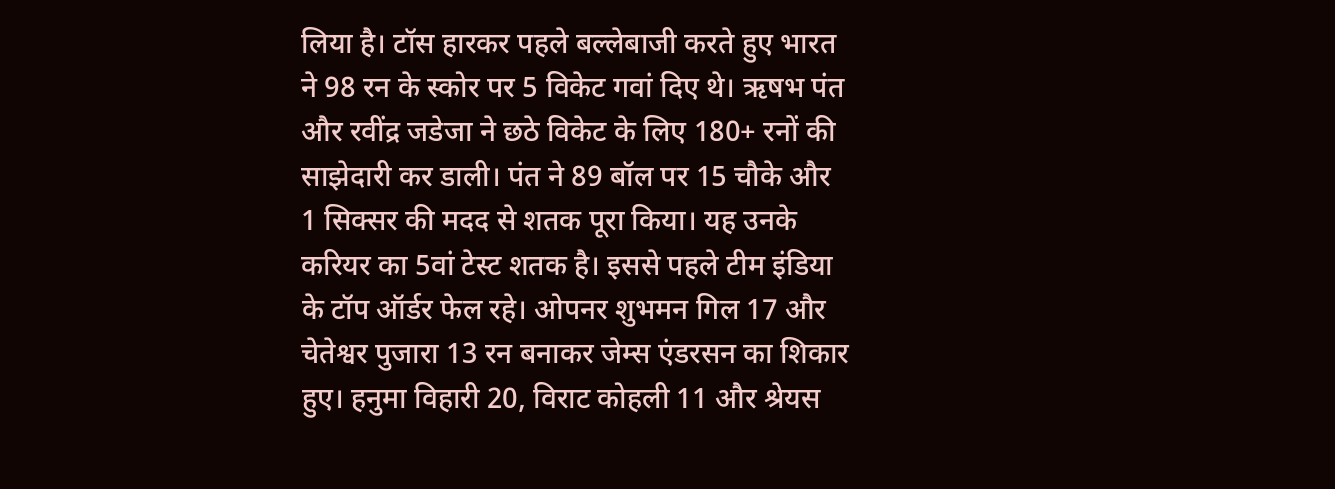लिया है। टॉस हारकर पहले बल्लेबाजी करते हुए भारत ने 98 रन के स्कोर पर 5 विकेट गवां दिए थे। ऋषभ पंत और रवींद्र जडेजा ने छठे विकेट के लिए 180+ रनों की साझेदारी कर डाली। पंत ने 89 बॉल पर 15 चौके और 1 सिक्सर की मदद से शतक पूरा किया। यह उनके करियर का 5वां टेस्ट शतक है। इससे पहले टीम इंडिया के टॉप ऑर्डर फेल रहे। ओपनर शुभमन गिल 17 और चेतेश्वर पुजारा 13 रन बनाकर जेम्स एंडरसन का शिकार हुए। हनुमा विहारी 20, विराट कोहली 11 और श्रेयस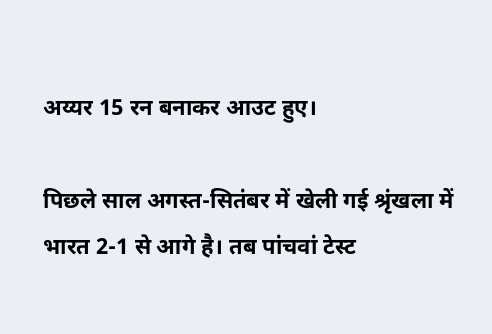अय्यर 15 रन बनाकर आउट हुए।

पिछले साल अगस्त-सितंबर में खेली गई श्रृंखला में भारत 2-1 से आगे है। तब पांचवां टेस्ट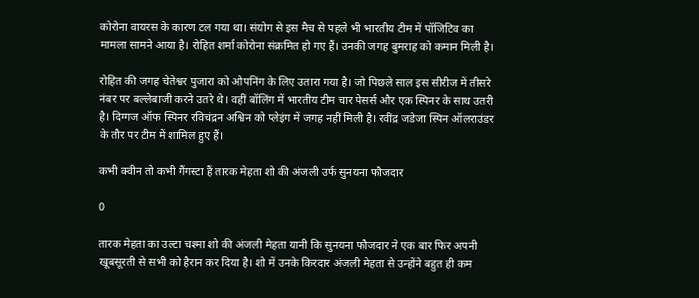कोरोना वायरस के कारण टल गया था। संयोग से इस मैच से पहले भी भारतीय टीम में पॉजिटिव का मामला सामने आया है। रोहित शर्मा कोरोना संक्रमित हो गए हैं। उनकी जगह बुमराह को कमान मिली है।

रोहित की जगह चेतेश्वर पुजारा को ओपनिंग के लिए उतारा गया है। जो पिछले साल इस सीरीज में तीसरे नंबर पर बल्लेबाजी करने उतरे थे। वहीं बॉलिंग में भारतीय टीम चार पेसर्स और एक स्पिनर के साथ उतरी है। दिग्गज ऑफ स्पिनर रविचंद्रन अश्विन को प्लेइंग में जगह नहीं मिली है। रवींद्र जडेजा स्पिन ऑलराउंडर के तौर पर टीम में शामिल हुए हैं।

कभी क्वीन तो कभी गैंगस्टा हैं तारक मेहता शो की अंजली उर्फ सुनयना फौजदार

0

तारक मेहता का उल्टा चश्मा शो की अंजली मेहता यानी कि सुनयना फौजदार ने एक बार फिर अपनी खूबसूरती से सभी को हैरान कर दिया है। शो में उनके किरदार अंजली मेहता से उन्होंने बहुत ही कम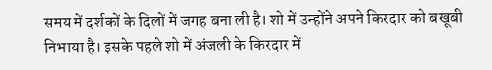समय में दर्शकों के दिलों में जगह बना ली है। शो में उन्होंने अपने किरदार को बखूबी निभाया है। इसके पहले शो में अंजली के किरदार में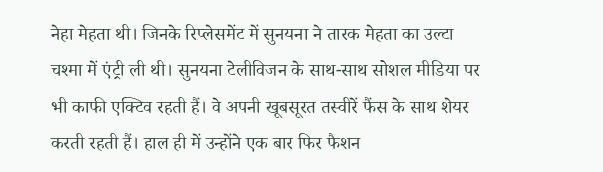नेहा मेहता थी। जिनके रिप्लेसमेंट में सुनयना ने तारक मेहता का उल्टा चश्मा में एंट्री ली थी। सुनयना टेलीविजन के साथ-साथ सोशल मीडिया पर भी काफी एक्टिव रहती हैं। वे अपनी खूबसूरत तस्वीरें फैंस के साथ शेयर करती रहती हैं। हाल ही में उन्होंने एक बार फिर फैशन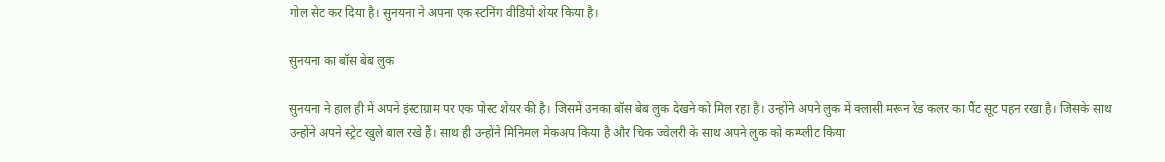गोल सेट कर दिया है। सुनयना ने अपना एक स्टनिंग वीडियो शेयर किया है।

सुनयना का बॉस बेब लुक

सुनयना ने हाल ही में अपने इंस्टाग्राम पर एक पोस्ट शेयर की है। जिसमें उनका बॉस बेब लुक देखने को मिल रहा है। उन्होंने अपने लुक में क्लासी मरून रेड कलर का पैंट सूट पहन रखा है। जिसके साथ उन्होंने अपने स्ट्रेट खुले बाल रखे हैं। साथ ही उन्होंने मिनिमल मेकअप किया है और चिक ज्वेलरी के साथ अपने लुक को कम्प्लीट किया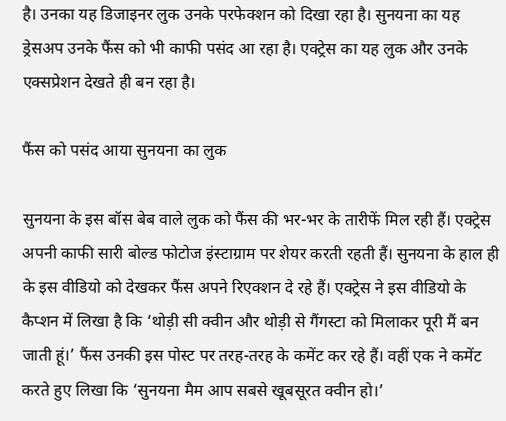है। उनका यह डिजाइनर लुक उनके परफेक्शन को दिखा रहा है। सुनयना का यह ड्रेसअप उनके फैंस को भी काफी पसंद आ रहा है। एक्ट्रेस का यह लुक और उनके एक्सप्रेशन देखते ही बन रहा है।

फैंस को पसंद आया सुनयना का लुक

सुनयना के इस बॉस बेब वाले लुक को फैंस की भर-भर के तारीफें मिल रही हैं। एक्ट्रेस अपनी काफी सारी बोल्ड फोटोज इंस्टाग्राम पर शेयर करती रहती हैं। सुनयना के हाल ही के इस वीडियो को देखकर फैंस अपने रिएक्शन दे रहे हैं। एक्ट्रेस ने इस वीडियो के कैप्शन में लिखा है कि ‘थोड़ी सी क्वीन और थोड़ी से गैंगस्टा को मिलाकर पूरी मैं बन जाती हूं।’ फैंस उनकी इस पोस्ट पर तरह-तरह के कमेंट कर रहे हैं। वहीं एक ने कमेंट करते हुए लिखा कि ‘सुनयना मैम आप सबसे खूबसूरत क्वीन हो।’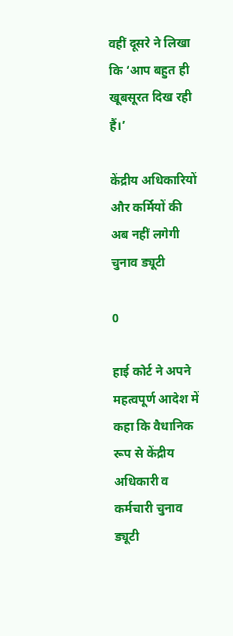वहीं दूसरे ने लिखा कि ‘आप बहुत ही खूबसूरत दिख रही हैं।’

केंद्रीय अधिकारियों और कर्मियों की अब नहीं लगेगी चुनाव ड्यूटी

0

हाई कोर्ट ने अपने महत्वपूर्ण आदेश में कहा कि वैधानिक रूप से केंद्रीय अधिकारी व कर्मचारी चुनाव ड्यूटी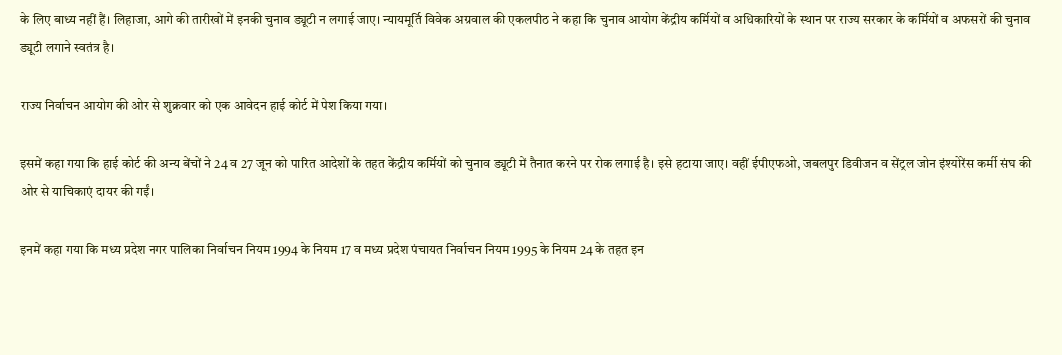के लिए बाध्य नहीं हैं। लिहाजा, आगे की तारीखों में इनकी चुनाव ड्यूटी न लगाई जाए। न्यायमूर्ति विवेक अग्रवाल की एकलपीठ ने कहा कि चुनाव आयोग केंद्रीय कर्मियों व अधिकारियों के स्थान पर राज्य सरकार के कर्मियों व अफसरों की चुनाव ड्यूटी लगाने स्वतंत्र है।

राज्य निर्वाचन आयोग की ओर से शुक्रवार को एक आवेदन हाई कोर्ट में पेश किया गया।

इसमें कहा गया कि हाई कोर्ट की अन्य बेंचों ने 24 व 27 जून को पारित आदेशों के तहत केंद्रीय कर्मियों को चुनाव ड्यूटी में तैनात करने पर रोक लगाई है। इसे हटाया जाए। वहीं ईपीएफओ, जबलपुर डिवीजन व सेंट्रल जोन इंश्योरेंस कर्मी संघ की ओर से याचिकाएं दायर की गईं।

इनमें कहा गया कि मध्य प्रदेश नगर पालिका निर्वाचन नियम 1994 के नियम 17 व मध्य प्रदेश पंचायत निर्वाचन नियम 1995 के नियम 24 के तहत इन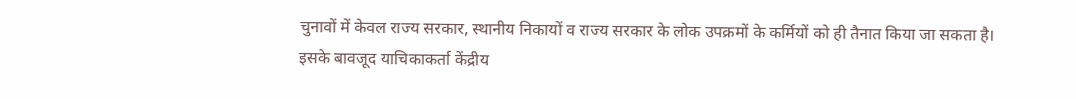चुनावों में केवल राज्य सरकार, स्थानीय निकायों व राज्य सरकार के लोक उपक्रमों के कर्मियों को ही तैनात किया जा सकता है। इसके बावजूद याचिकाकर्ता केंद्रीय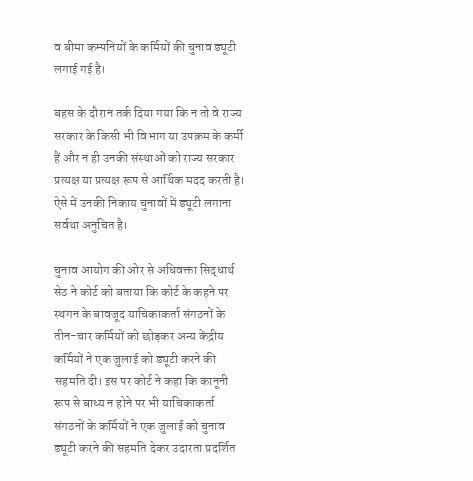व बीमा कम्पनियों के कर्मियों की चुनाव ड्यूटी लगाई गई है।

बहस के दौरान तर्क दिया गया कि न तो वे राज्य सरकार के किसी भी विभाग या उपक्रम के कर्मी हैं और न ही उनकी संस्थाओं को राज्य सरकार प्रत्यक्ष या प्रत्यक्ष रूप से आर्थिक मदद करती है। ऐसे में उनकी निकाय चुनावों में ड्यूटी लगाना सर्वथा अनुचित है।

चुनाव आयोग की ओर से अधिवक्ता सिद्धार्थ सेठ ने कोर्ट को बताया कि कोर्ट के कहने पर स्थगन के बावजूद याचिकाकर्ता संगठनों के तीन-चार कर्मियों को छोड़कर अन्य केंद्रीय कर्मियों ने एक जुलाई को ड्यूटी करने की सहमति दी। इस पर कोर्ट ने कहा कि कानूनी रूप से बाध्य न होने पर भी याचिकाकर्ता संगठनों के कर्मियों ने एक जुलाई को चुनाव ड्यूटी करने की सहमति देकर उदारता प्रदर्शित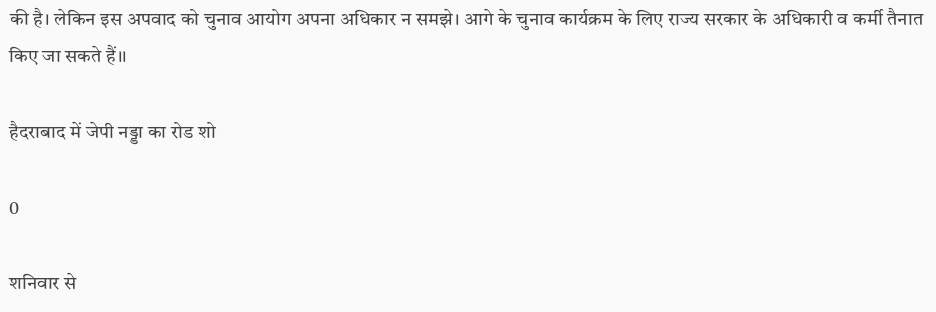की है। लेकिन इस अपवाद को चुनाव आयोग अपना अधिकार न समझे। आगे के चुनाव कार्यक्रम के लिए राज्य सरकार के अधिकारी व कर्मी तैनात किए जा सकते हैं।।

हैदराबाद में जेपी नड्डा का रोड शो

0

शनिवार से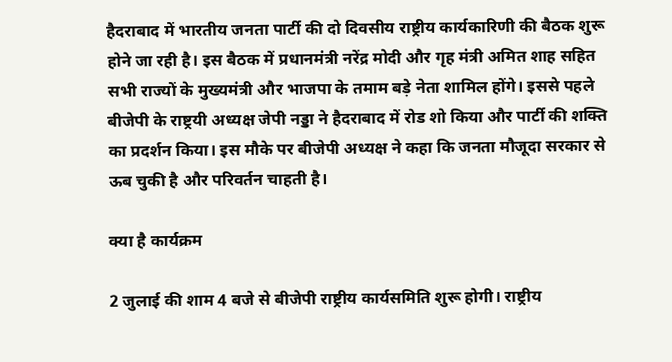हैदराबाद में भारतीय जनता पार्टी की दो दिवसीय राष्ट्रीय कार्यकारिणी की बैठक शुरू होने जा रही है। इस बैठक में प्रधानमंत्री नरेंद्र मोदी और गृह मंत्री अमित शाह सहित सभी राज्यों के मुख्यमंत्री और भाजपा के तमाम बड़े नेता शामिल होंगे। इससे पहले बीजेपी के राष्ट्रयी अध्यक्ष जेपी नड्डा ने हैदराबाद में रोड शो किया और पार्टी की शक्ति का प्रदर्शन किया। इस मौके पर बीजेपी अध्यक्ष ने कहा कि जनता मौजूदा सरकार से ऊब चुकी है और परिवर्तन चाहती है।

क्या है कार्यक्रम

2 जुलाई की शाम 4 बजे से बीजेपी राष्ट्रीय कार्यसमिति शुरू होगी। राष्ट्रीय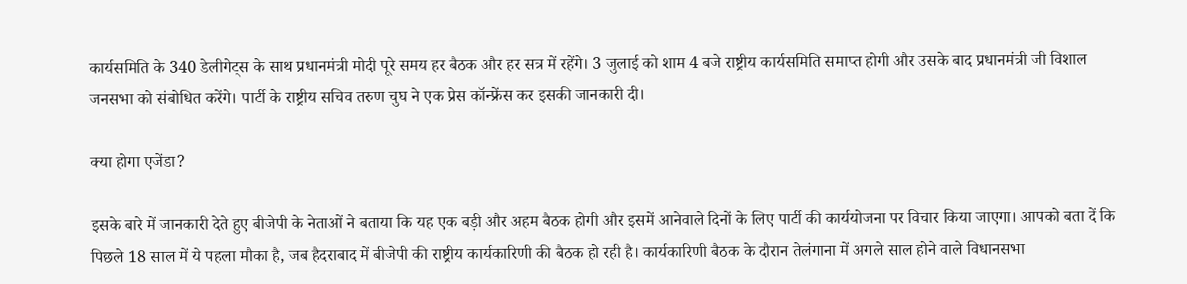कार्यसमिति के 340 डेलीगेट्स के साथ प्रधानमंत्री मोदी पूरे समय हर बैठक और हर सत्र में रहेंगे। 3 जुलाई को शाम 4 बजे राष्ट्रीय कार्यसमिति समाप्त होगी और उसके बाद प्रधानमंत्री जी विशाल जनसभा को संबोधित करेंगे। पार्टी के राष्ट्रीय सचिव तरुण चुघ ने एक प्रेस कॉन्फ्रेंस कर इसकी जानकारी दी।

क्या होगा एजेंडा?

इसके बारे में जानकारी देते हुए बीजेपी के नेताओं ने बताया कि यह एक बड़ी और अहम बैठक होगी और इसमें आनेवाले दिनों के लिए पार्टी की कार्ययोजना पर विचार किया जाएगा। आपको बता दें कि पिछले 18 साल में ये पहला मौका है, जब हैदराबाद में बीजेपी की राष्ट्रीय कार्यकारिणी की बैठक हो रही है। कार्यकारिणी बैठक के दौरान तेलंगाना में अगले साल होने वाले विधानसभा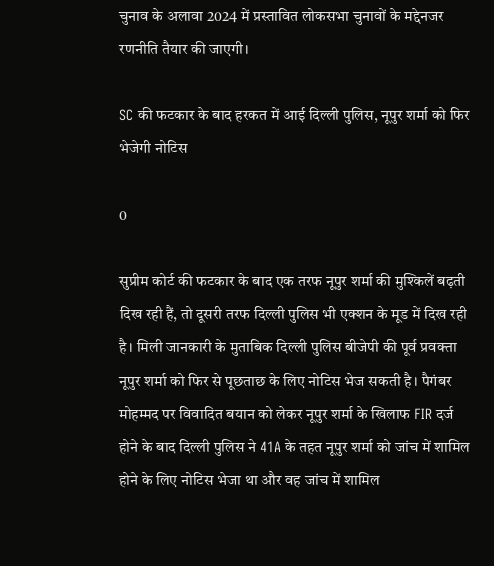चुनाव के अलावा 2024 में प्रस्तावित लोकसभा चुनावों के मद्देनजर रणनीति तैयार की जाएगी।

SC की फटकार के बाद हरकत में आई दिल्ली पुलिस, नूपुर शर्मा को फिर भेजेगी नोटिस

0

सुप्रीम कोर्ट की फटकार के बाद एक तरफ नूपुर शर्मा की मुश्किलें बढ़ती दिख रही हैं, तो दूसरी तरफ दिल्ली पुलिस भी एक्शन के मूड में दिख रही है। मिली जानकारी के मुताबिक दिल्ली पुलिस बीजेपी की पूर्व प्रवक्ता नूपुर शर्मा को फिर से पूछताछ के लिए नोटिस भेज सकती है। पैगंबर मोहम्मद पर विवादित बयान को लेकर नूपुर शर्मा के खिलाफ FIR दर्ज होने के बाद दिल्ली पुलिस ने 41A के तहत नूपुर शर्मा को जांच में शामिल होने के लिए नोटिस भेजा था और वह जांच में शामिल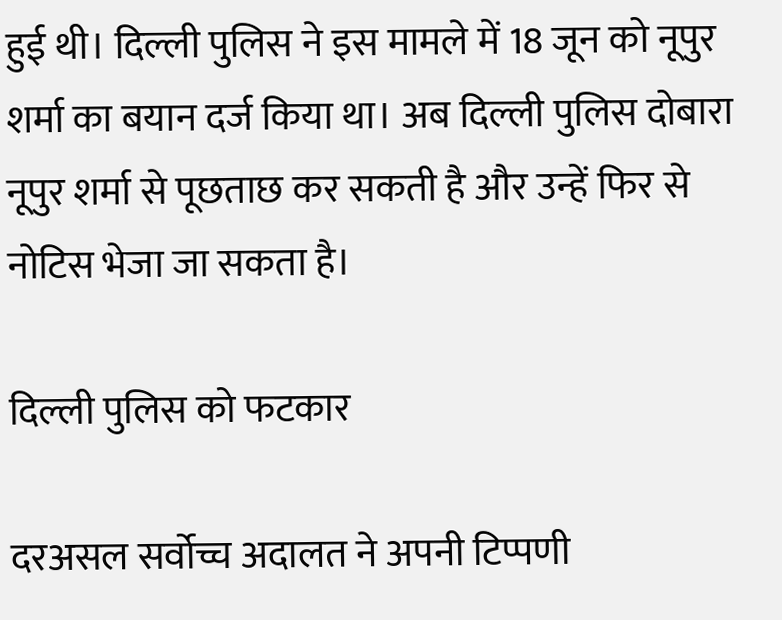हुई थी। दिल्ली पुलिस ने इस मामले में 18 जून को नूपुर शर्मा का बयान दर्ज किया था। अब दिल्ली पुलिस दोबारा नूपुर शर्मा से पूछताछ कर सकती है और उन्हें फिर से नोटिस भेजा जा सकता है।

दिल्ली पुलिस को फटकार

दरअसल सर्वोच्च अदालत ने अपनी टिप्पणी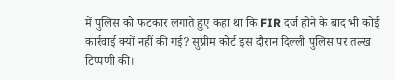में पुलिस को फटकार लगाते हुए कहा था कि FIR दर्ज होने के बाद भी कोई कार्रवाई क्यों नहीं की गई? सुप्रीम कोर्ट इस दौरान दिल्ली पुलिस पर तल्ख टिप्पणी की।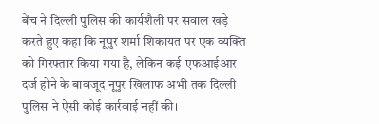बेंच ने दिल्ली पुलिस की कार्यशैली पर सवाल खड़े करते हुए कहा कि नूपुर शर्मा शिकायत पर एक व्यक्ति को गिरफ्तार किया गया है, लेकिन कई एफआईआर दर्ज होने के बावजूद नूपुर खिलाफ अभी तक दिल्ली पुलिस ने ऐसी कोई कार्रवाई नहीं की।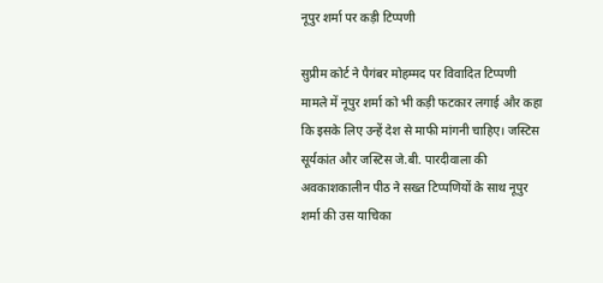नूपुर शर्मा पर कड़ी टिप्पणी

सुप्रीम कोर्ट ने पैगंबर मोहम्मद पर विवादित टिप्पणी मामले में नूपुर शर्मा को भी कड़ी फटकार लगाई और कहा कि इसके लिए उन्हें देश से माफी मांगनी चाहिए। जस्टिस सूर्यकांत और जस्टिस जे.बी. पारदीवाला की अवकाशकालीन पीठ ने सख्त टिप्पणियों के साथ नूपुर शर्मा की उस याचिका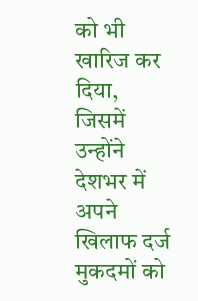को भी खारिज कर दिया, जिसमें उन्होंने देशभर में अपने खिलाफ दर्ज मुकदमों को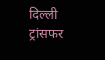दिल्ली ट्रांसफर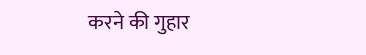करने की गुहार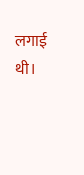लगाई थी।